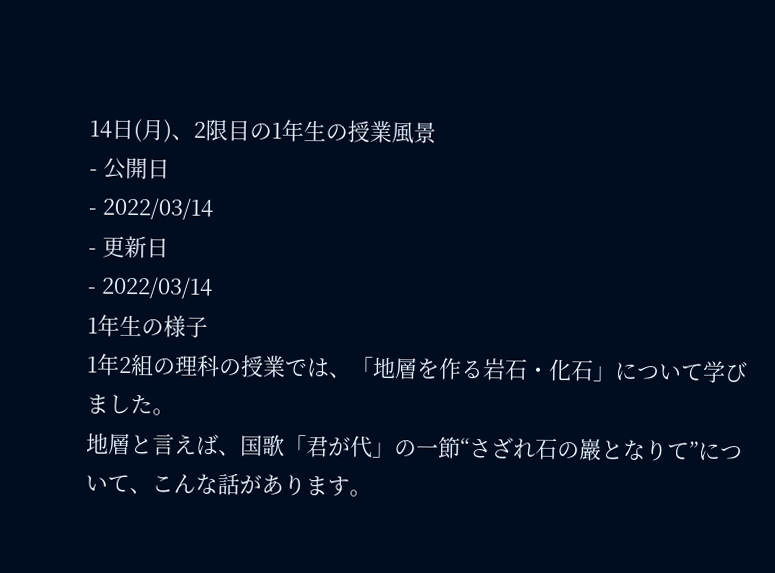14日(月)、2限目の1年生の授業風景
- 公開日
- 2022/03/14
- 更新日
- 2022/03/14
1年生の様子
1年2組の理科の授業では、「地層を作る岩石・化石」について学びました。
地層と言えば、国歌「君が代」の一節“さざれ石の巖となりて”について、こんな話があります。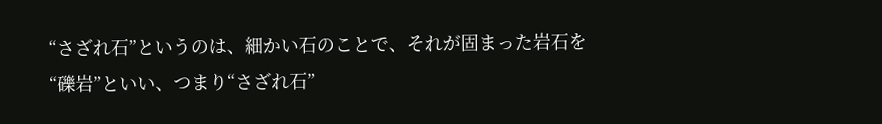“さざれ石”というのは、細かい石のことで、それが固まった岩石を“礫岩”といい、つまり“さざれ石”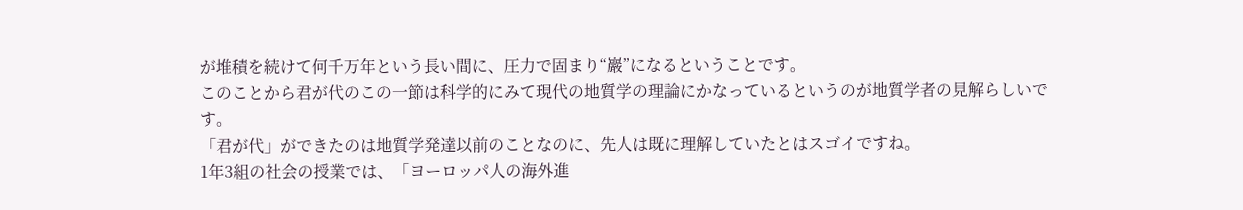が堆積を続けて何千万年という長い間に、圧力で固まり“巖”になるということです。
このことから君が代のこの一節は科学的にみて現代の地質学の理論にかなっているというのが地質学者の見解らしいです。
「君が代」ができたのは地質学発達以前のことなのに、先人は既に理解していたとはスゴイですね。
1年3組の社会の授業では、「ヨーロッパ人の海外進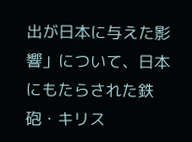出が日本に与えた影響」について、日本にもたらされた鉄砲・キリス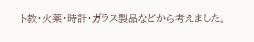ト教・火薬・時計・ガラス製品などから考えました。